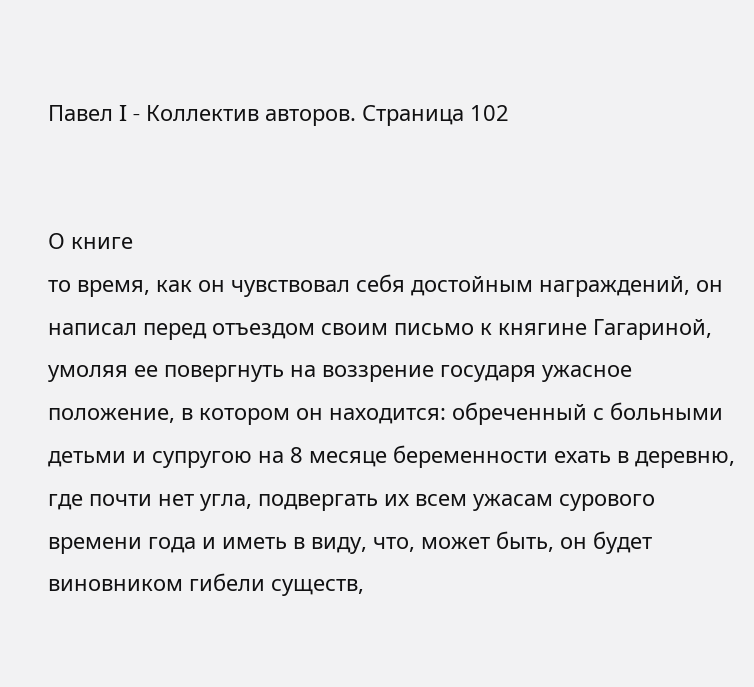Павел I - Коллектив авторов. Страница 102


О книге
то время, как он чувствовал себя достойным награждений, он написал перед отъездом своим письмо к княгине Гагариной, умоляя ее повергнуть на воззрение государя ужасное положение, в котором он находится: обреченный с больными детьми и супругою на 8 месяце беременности ехать в деревню, где почти нет угла, подвергать их всем ужасам сурового времени года и иметь в виду, что, может быть, он будет виновником гибели существ,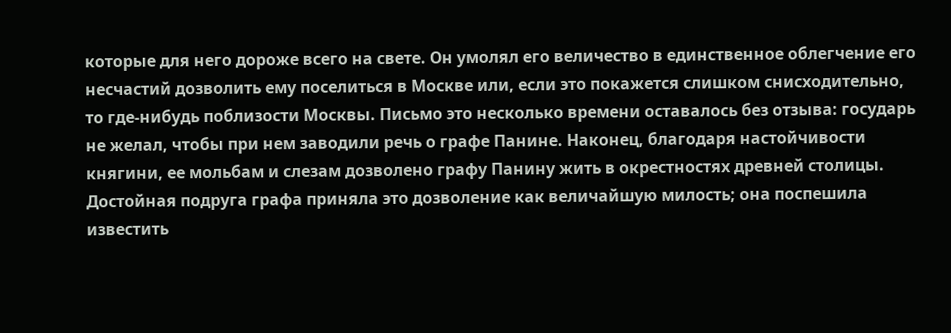которые для него дороже всего на свете. Он умолял его величество в единственное облегчение его несчастий дозволить ему поселиться в Москве или, если это покажется слишком снисходительно, то где-нибудь поблизости Москвы. Письмо это несколько времени оставалось без отзыва: государь не желал, чтобы при нем заводили речь о графе Панине. Наконец, благодаря настойчивости княгини, ее мольбам и слезам дозволено графу Панину жить в окрестностях древней столицы. Достойная подруга графа приняла это дозволение как величайшую милость; она поспешила известить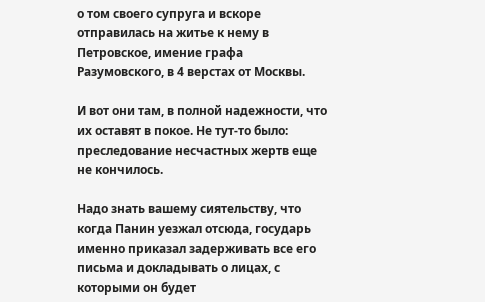о том своего супруга и вскоре отправилась на житье к нему в Петровское, имение графа Разумовского, в 4 верстах от Москвы.

И вот они там, в полной надежности, что их оставят в покое. Не тут-то было: преследование несчастных жертв еще не кончилось.

Надо знать вашему сиятельству, что когда Панин уезжал отсюда, государь именно приказал задерживать все его письма и докладывать о лицах, с которыми он будет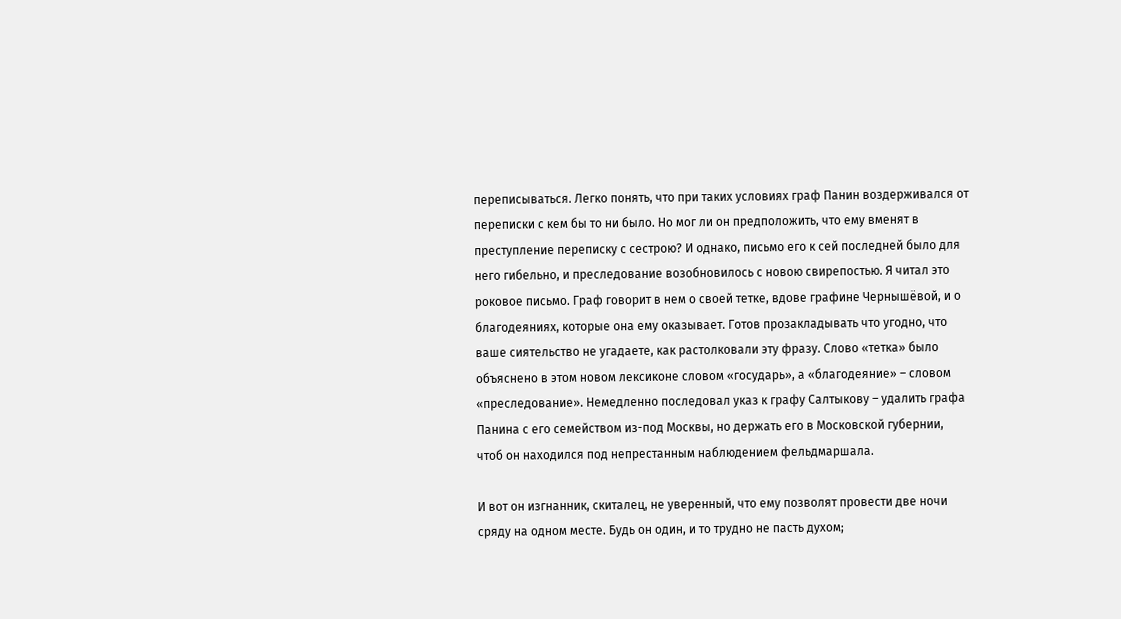переписываться. Легко понять, что при таких условиях граф Панин воздерживался от переписки с кем бы то ни было. Но мог ли он предположить, что ему вменят в преступление переписку с сестрою? И однако, письмо его к сей последней было для него гибельно, и преследование возобновилось с новою свирепостью. Я читал это роковое письмо. Граф говорит в нем о своей тетке, вдове графине Чернышёвой, и о благодеяниях, которые она ему оказывает. Готов прозакладывать что угодно, что ваше сиятельство не угадаете, как растолковали эту фразу. Слово «тетка» было объяснено в этом новом лексиконе словом «государь», а «благодеяние» – словом «преследование». Немедленно последовал указ к графу Салтыкову – удалить графа Панина с его семейством из-под Москвы, но держать его в Московской губернии, чтоб он находился под непрестанным наблюдением фельдмаршала.

И вот он изгнанник, скиталец, не уверенный, что ему позволят провести две ночи сряду на одном месте. Будь он один, и то трудно не пасть духом;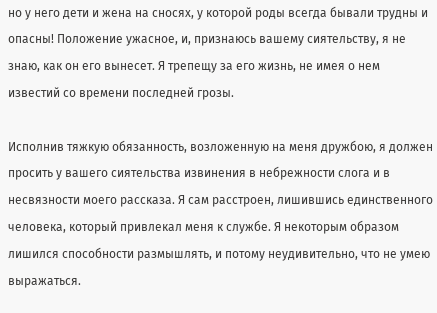но у него дети и жена на сносях, у которой роды всегда бывали трудны и опасны! Положение ужасное, и, признаюсь вашему сиятельству, я не знаю, как он его вынесет. Я трепещу за его жизнь, не имея о нем известий со времени последней грозы.

Исполнив тяжкую обязанность, возложенную на меня дружбою, я должен просить у вашего сиятельства извинения в небрежности слога и в несвязности моего рассказа. Я сам расстроен, лишившись единственного человека, который привлекал меня к службе. Я некоторым образом лишился способности размышлять, и потому неудивительно, что не умею выражаться.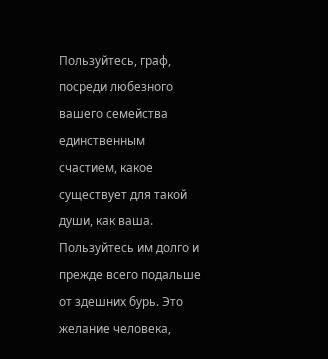Пользуйтесь, граф, посреди любезного вашего семейства единственным счастием, какое существует для такой души, как ваша. Пользуйтесь им долго и прежде всего подальше от здешних бурь. Это желание человека,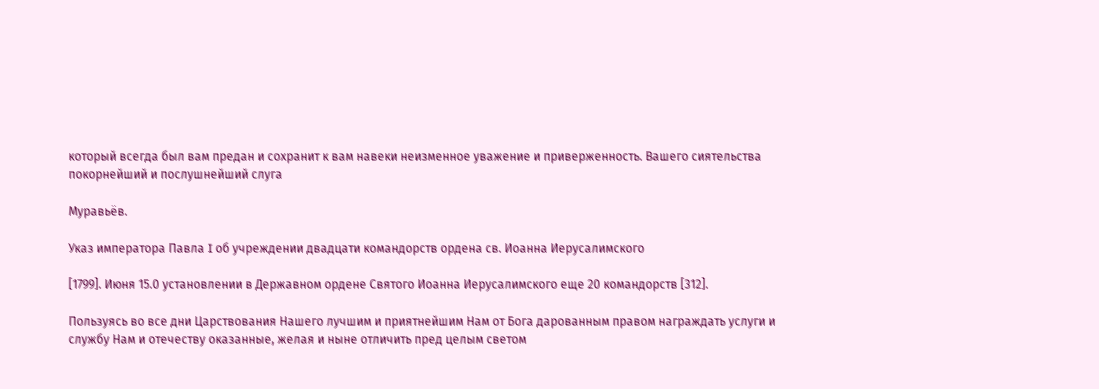который всегда был вам предан и сохранит к вам навеки неизменное уважение и приверженность. Вашего сиятельства покорнейший и послушнейший слуга

Муравьёв.

Указ императора Павла I об учреждении двадцати командорств ордена св. Иоанна Иерусалимского

[1799]. Июня 15.0 установлении в Державном ордене Святого Иоанна Иерусалимского еще 20 командорств [312].

Пользуясь во все дни Царствования Нашего лучшим и приятнейшим Нам от Бога дарованным правом награждать услуги и службу Нам и отечеству оказанные, желая и ныне отличить пред целым светом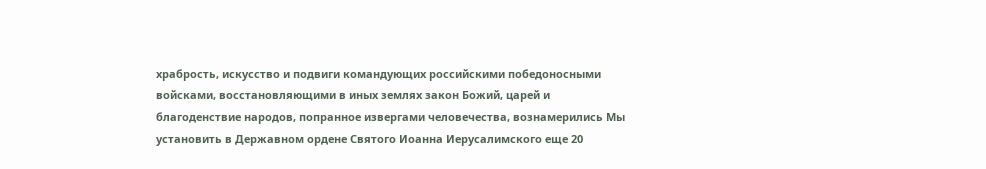храбрость, искусство и подвиги командующих российскими победоносными войсками, восстановляющими в иных землях закон Божий, царей и благоденствие народов, попранное извергами человечества, вознамерились Мы установить в Державном ордене Святого Иоанна Иерусалимского еще 20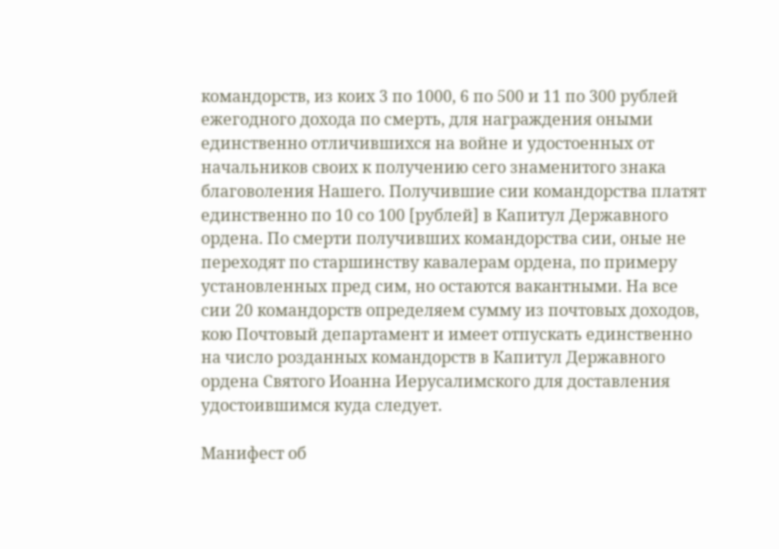командорств, из коих 3 по 1000, 6 по 500 и 11 по 300 рублей ежегодного дохода по смерть, для награждения оными единственно отличившихся на войне и удостоенных от начальников своих к получению сего знаменитого знака благоволения Нашего. Получившие сии командорства платят единственно по 10 со 100 [рублей] в Капитул Державного ордена. По смерти получивших командорства сии, оные не переходят по старшинству кавалерам ордена, по примеру установленных пред сим, но остаются вакантными. На все сии 20 командорств определяем сумму из почтовых доходов, кою Почтовый департамент и имеет отпускать единственно на число розданных командорств в Капитул Державного ордена Святого Иоанна Иерусалимского для доставления удостоившимся куда следует.

Манифест об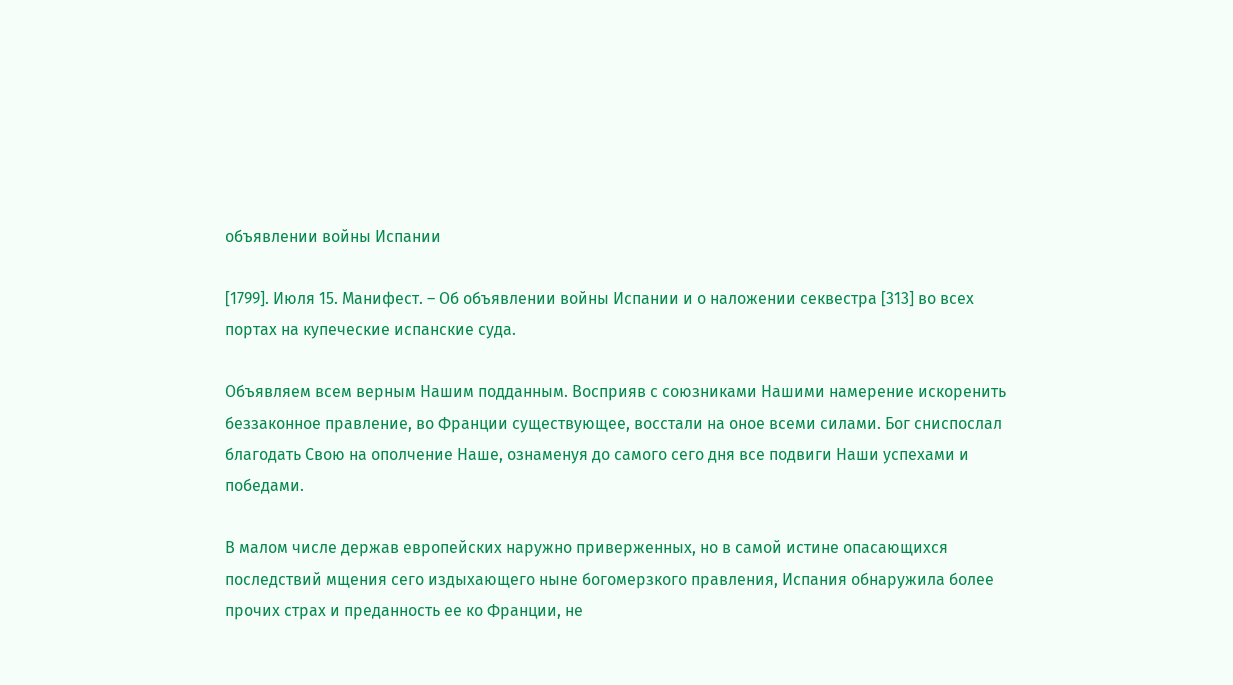объявлении войны Испании

[1799]. Июля 15. Манифест. – Об объявлении войны Испании и о наложении секвестра [313] во всех портах на купеческие испанские суда.

Объявляем всем верным Нашим подданным. Восприяв с союзниками Нашими намерение искоренить беззаконное правление, во Франции существующее, восстали на оное всеми силами. Бог сниспослал благодать Свою на ополчение Наше, ознаменуя до самого сего дня все подвиги Наши успехами и победами.

В малом числе держав европейских наружно приверженных, но в самой истине опасающихся последствий мщения сего издыхающего ныне богомерзкого правления, Испания обнаружила более прочих страх и преданность ее ко Франции, не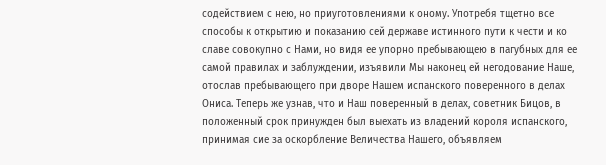содействием с нею, но приуготовлениями к оному. Употребя тщетно все способы к открытию и показанию сей державе истинного пути к чести и ко славе совокупно с Нами, но видя ее упорно пребывающею в пагубных для ее самой правилах и заблуждении, изъявили Мы наконец ей негодование Наше, отослав пребывающего при дворе Нашем испанского поверенного в делах Ониса. Теперь же узнав, что и Наш поверенный в делах, советник Бицов, в положенный срок принужден был выехать из владений короля испанского, принимая сие за оскорбление Величества Нашего, объявляем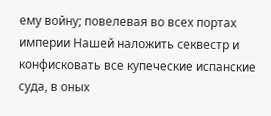ему войну; повелевая во всех портах империи Нашей наложить секвестр и конфисковать все купеческие испанские суда, в оных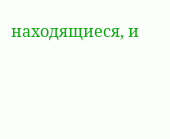находящиеся, и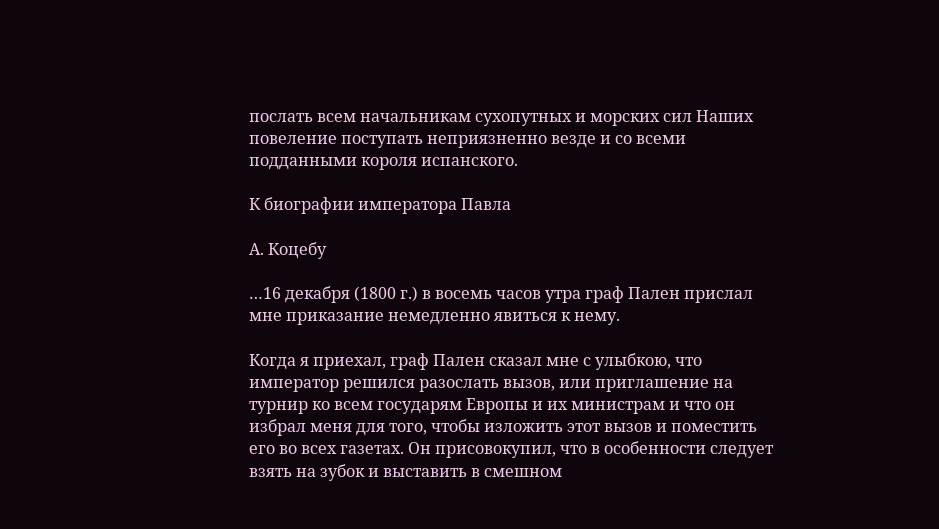послать всем начальникам сухопутных и морских сил Наших повеление поступать неприязненно везде и со всеми подданными короля испанского.

К биографии императора Павла

А. Коцебу

…16 декабря (1800 г.) в восемь часов утра граф Пален прислал мне приказание немедленно явиться к нему.

Когда я приехал, граф Пален сказал мне с улыбкою, что император решился разослать вызов, или приглашение на турнир ко всем государям Европы и их министрам и что он избрал меня для того, чтобы изложить этот вызов и поместить его во всех газетах. Он присовокупил, что в особенности следует взять на зубок и выставить в смешном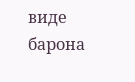виде барона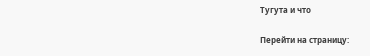Тугута и что

Перейти на страницу: